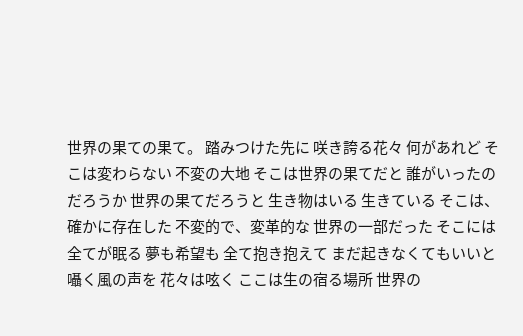世界の果ての果て。 踏みつけた先に 咲き誇る花々 何があれど そこは変わらない 不変の大地 そこは世界の果てだと 誰がいったのだろうか 世界の果てだろうと 生き物はいる 生きている そこは、確かに存在した 不変的で、変革的な 世界の一部だった そこには全てが眠る 夢も希望も 全て抱き抱えて まだ起きなくてもいいと 囁く風の声を 花々は呟く ここは生の宿る場所 世界の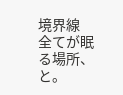境界線 全てが眠る場所、と。